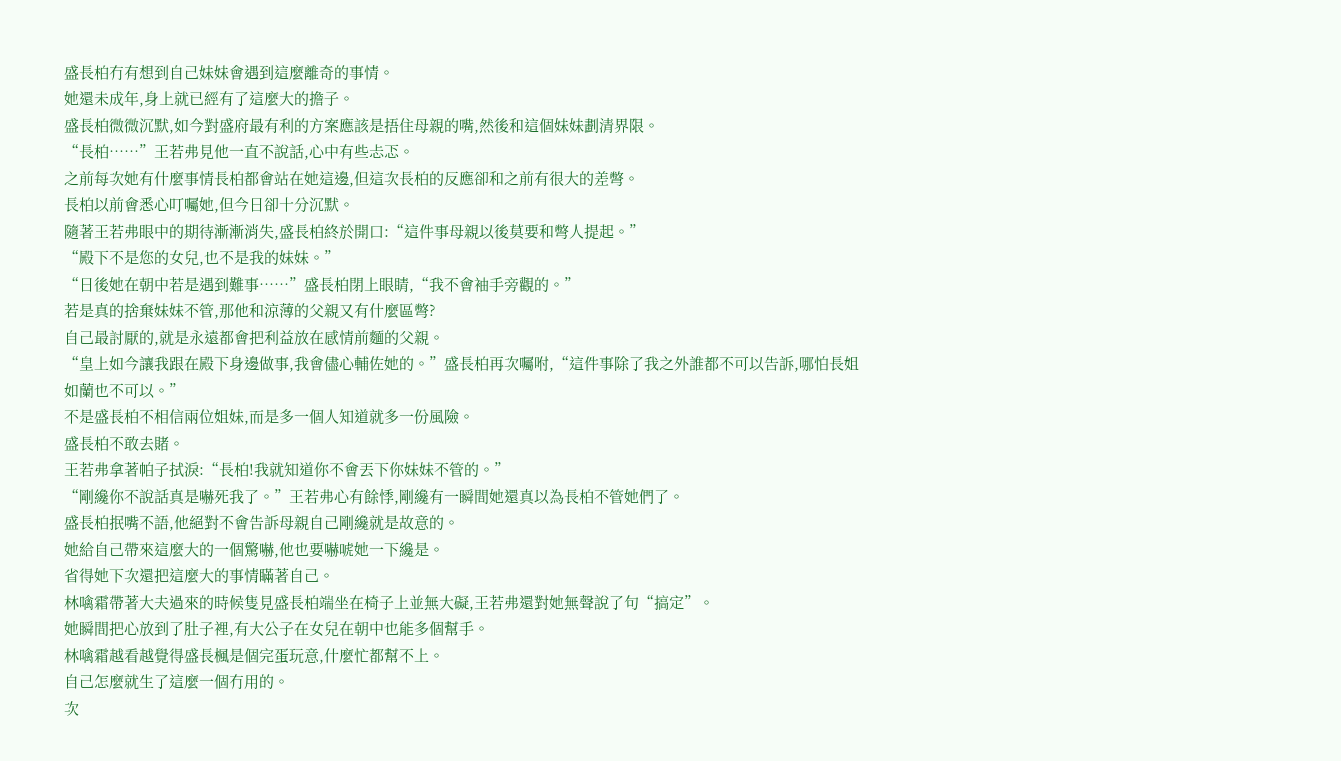盛長柏冇有想到自己妹妹會遇到這麼離奇的事情。
她還未成年,身上就已經有了這麼大的擔子。
盛長柏微微沉默,如今對盛府最有利的方案應該是捂住母親的嘴,然後和這個妹妹劃清界限。
“長柏……”王若弗見他一直不說話,心中有些忐忑。
之前每次她有什麼事情長柏都會站在她這邊,但這次長柏的反應卻和之前有很大的差彆。
長柏以前會悉心叮囑她,但今日卻十分沉默。
隨著王若弗眼中的期待漸漸消失,盛長柏終於開口:“這件事母親以後莫要和彆人提起。”
“殿下不是您的女兒,也不是我的妹妹。”
“日後她在朝中若是遇到難事……”盛長柏閉上眼睛,“我不會袖手旁觀的。”
若是真的捨棄妹妹不管,那他和涼薄的父親又有什麼區彆?
自己最討厭的,就是永遠都會把利益放在感情前麵的父親。
“皇上如今讓我跟在殿下身邊做事,我會儘心輔佐她的。”盛長柏再次囑咐,“這件事除了我之外誰都不可以告訴,哪怕長姐如蘭也不可以。”
不是盛長柏不相信兩位姐妹,而是多一個人知道就多一份風險。
盛長柏不敢去賭。
王若弗拿著帕子拭淚:“長柏!我就知道你不會丟下你妹妹不管的。”
“剛纔你不說話真是嚇死我了。”王若弗心有餘悸,剛纔有一瞬間她還真以為長柏不管她們了。
盛長柏抿嘴不語,他絕對不會告訴母親自己剛纔就是故意的。
她給自己帶來這麼大的一個驚嚇,他也要嚇唬她一下纔是。
省得她下次還把這麼大的事情瞞著自己。
林噙霜帶著大夫過來的時候隻見盛長柏端坐在椅子上並無大礙,王若弗還對她無聲說了句“搞定”。
她瞬間把心放到了肚子裡,有大公子在女兒在朝中也能多個幫手。
林噙霜越看越覺得盛長楓是個完蛋玩意,什麼忙都幫不上。
自己怎麼就生了這麼一個冇用的。
次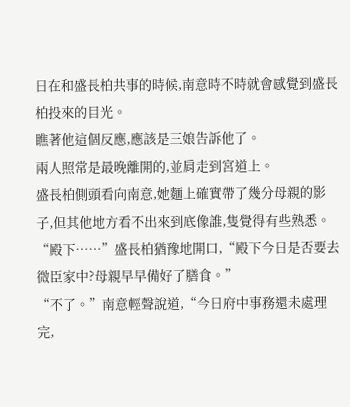日在和盛長柏共事的時候,南意時不時就會感覺到盛長柏投來的目光。
瞧著他這個反應,應該是三娘告訴他了。
兩人照常是最晚離開的,並肩走到宮道上。
盛長柏側頭看向南意,她麵上確實帶了幾分母親的影子,但其他地方看不出來到底像誰,隻覺得有些熟悉。
“殿下……”盛長柏猶豫地開口,“殿下今日是否要去微臣家中?母親早早備好了膳食。”
“不了。”南意輕聲說道,“今日府中事務還未處理完,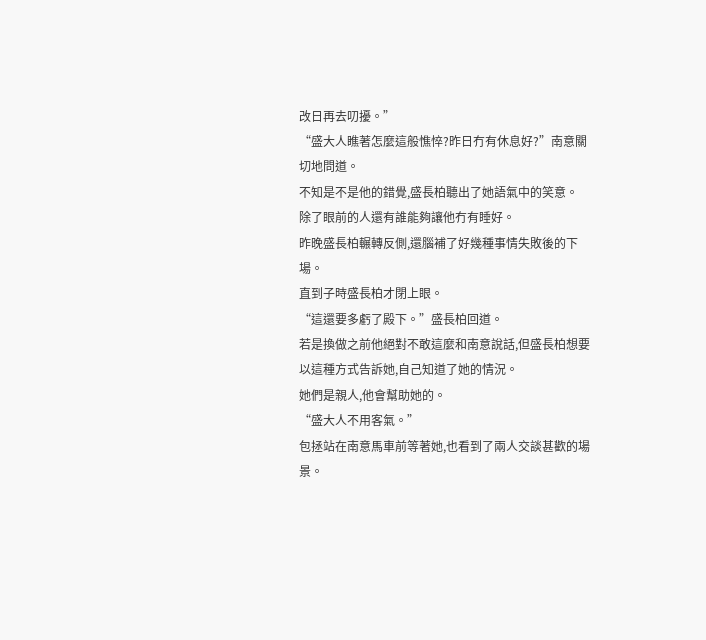改日再去叨擾。”
“盛大人瞧著怎麼這般憔悴?昨日冇有休息好?”南意關切地問道。
不知是不是他的錯覺,盛長柏聽出了她語氣中的笑意。
除了眼前的人還有誰能夠讓他冇有睡好。
昨晚盛長柏輾轉反側,還腦補了好幾種事情失敗後的下場。
直到子時盛長柏才閉上眼。
“這還要多虧了殿下。”盛長柏回道。
若是換做之前他絕對不敢這麼和南意說話,但盛長柏想要以這種方式告訴她,自己知道了她的情況。
她們是親人,他會幫助她的。
“盛大人不用客氣。”
包拯站在南意馬車前等著她,也看到了兩人交談甚歡的場景。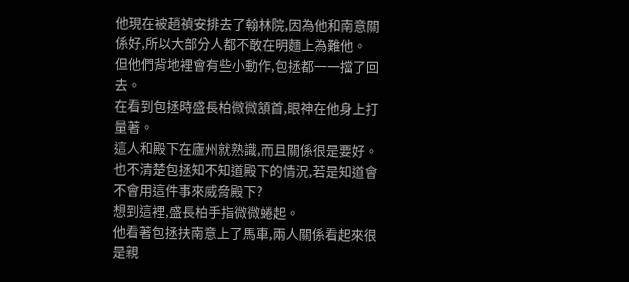他現在被趙禎安排去了翰林院,因為他和南意關係好,所以大部分人都不敢在明麵上為難他。
但他們背地裡會有些小動作,包拯都一一擋了回去。
在看到包拯時盛長柏微微頷首,眼神在他身上打量著。
這人和殿下在廬州就熟識,而且關係很是要好。
也不清楚包拯知不知道殿下的情況,若是知道會不會用這件事來威脅殿下?
想到這裡,盛長柏手指微微蜷起。
他看著包拯扶南意上了馬車,兩人關係看起來很是親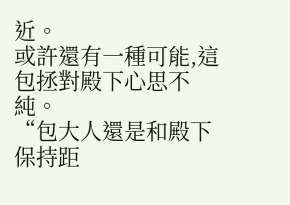近。
或許還有一種可能,這包拯對殿下心思不純。
“包大人還是和殿下保持距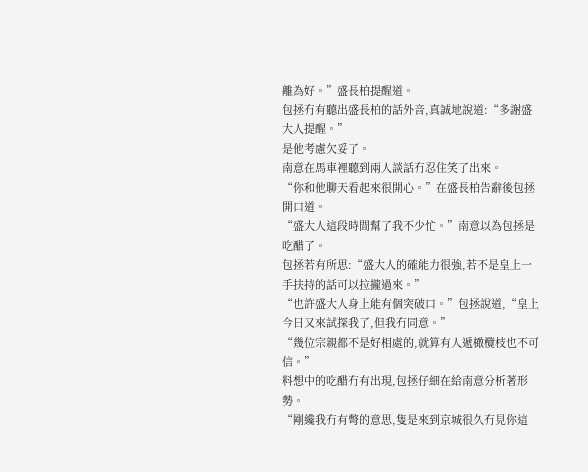離為好。”盛長柏提醒道。
包拯冇有聽出盛長柏的話外音,真誠地說道:“多謝盛大人提醒。”
是他考慮欠妥了。
南意在馬車裡聽到兩人談話冇忍住笑了出來。
“你和他聊天看起來很開心。”在盛長柏告辭後包拯開口道。
“盛大人這段時間幫了我不少忙。”南意以為包拯是吃醋了。
包拯若有所思:“盛大人的確能力很強,若不是皇上一手扶持的話可以拉攏過來。”
“也許盛大人身上能有個突破口。”包拯說道,“皇上今日又來試探我了,但我冇同意。”
“幾位宗親都不是好相處的,就算有人遞橄欖枝也不可信。”
料想中的吃醋冇有出現,包拯仔細在給南意分析著形勢。
“剛纔我冇有彆的意思,隻是來到京城很久冇見你這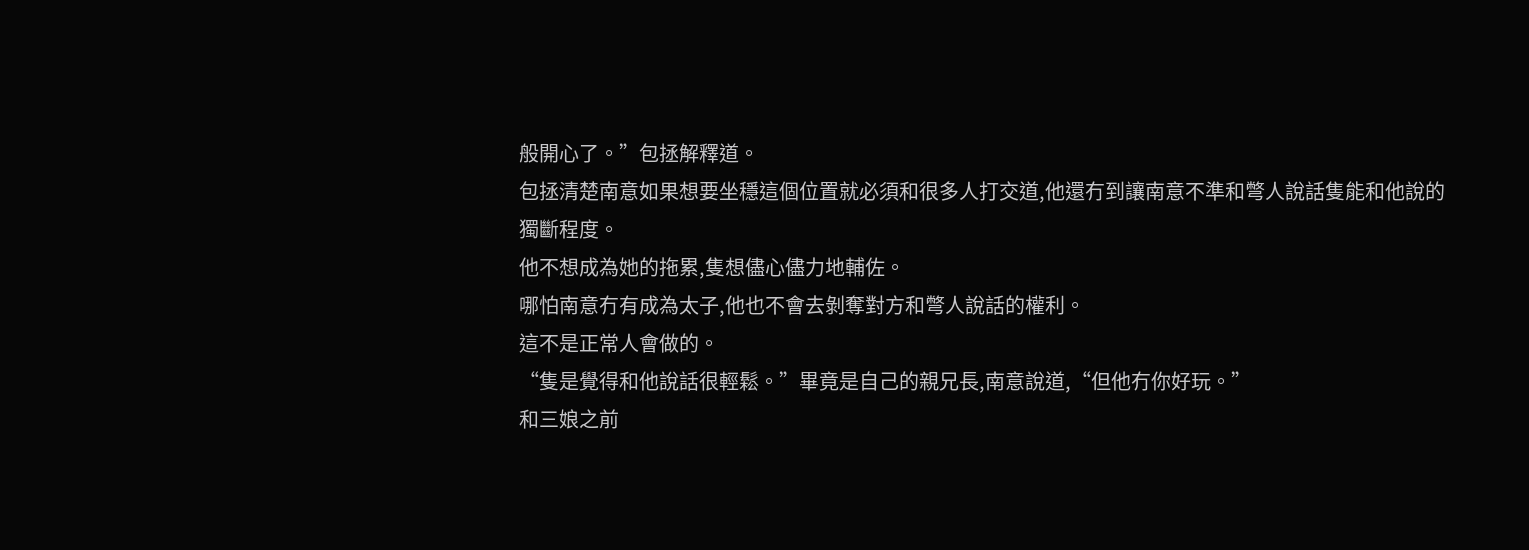般開心了。”包拯解釋道。
包拯清楚南意如果想要坐穩這個位置就必須和很多人打交道,他還冇到讓南意不準和彆人說話隻能和他說的獨斷程度。
他不想成為她的拖累,隻想儘心儘力地輔佐。
哪怕南意冇有成為太子,他也不會去剝奪對方和彆人說話的權利。
這不是正常人會做的。
“隻是覺得和他說話很輕鬆。”畢竟是自己的親兄長,南意說道,“但他冇你好玩。”
和三娘之前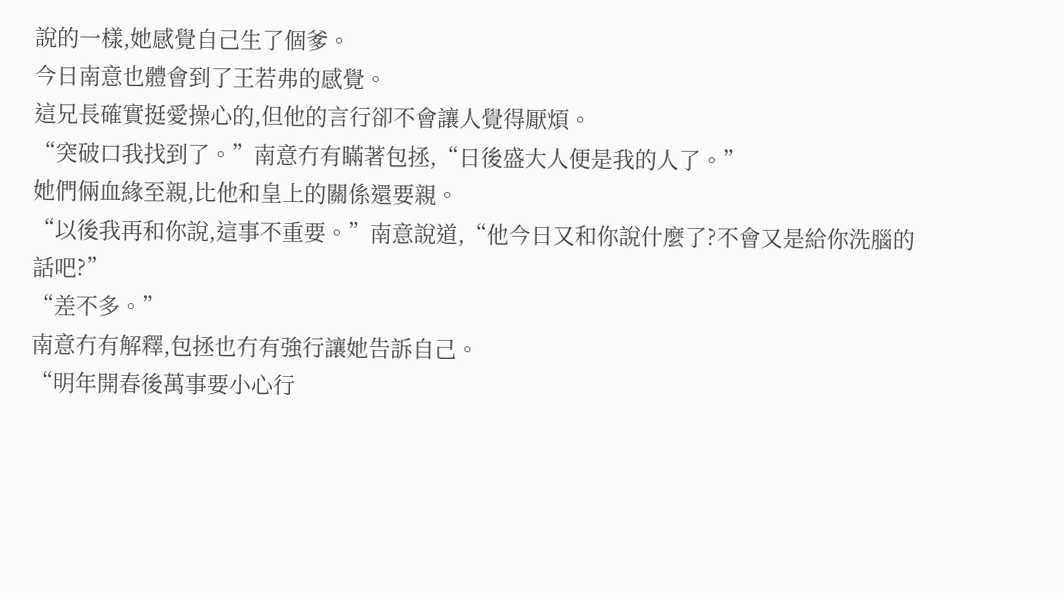說的一樣,她感覺自己生了個爹。
今日南意也體會到了王若弗的感覺。
這兄長確實挺愛操心的,但他的言行卻不會讓人覺得厭煩。
“突破口我找到了。”南意冇有瞞著包拯,“日後盛大人便是我的人了。”
她們倆血緣至親,比他和皇上的關係還要親。
“以後我再和你說,這事不重要。”南意說道,“他今日又和你說什麼了?不會又是給你洗腦的話吧?”
“差不多。”
南意冇有解釋,包拯也冇有強行讓她告訴自己。
“明年開春後萬事要小心行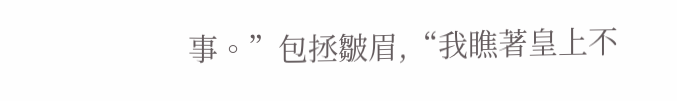事。”包拯皺眉,“我瞧著皇上不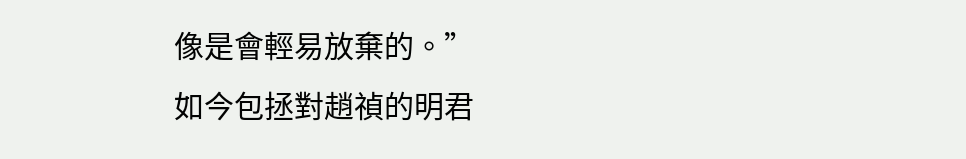像是會輕易放棄的。”
如今包拯對趙禎的明君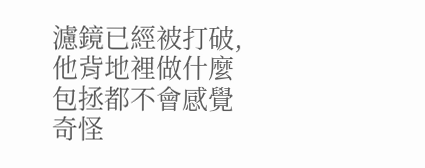濾鏡已經被打破,他背地裡做什麼包拯都不會感覺奇怪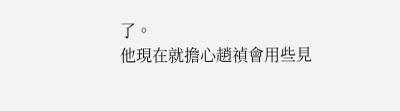了。
他現在就擔心趙禎會用些見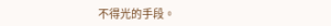不得光的手段。